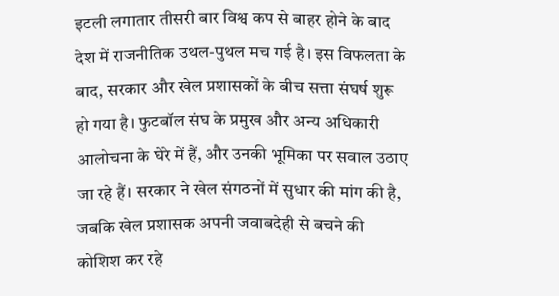इटली लगातार तीसरी बार विश्व कप से बाहर होने के बाद देश में राजनीतिक उथल-पुथल मच गई है। इस विफलता के बाद, सरकार और खेल प्रशासकों के बीच सत्ता संघर्ष शुरू हो गया है। फुटबॉल संघ के प्रमुख और अन्य अधिकारी आलोचना के घेरे में हैं, और उनकी भूमिका पर सवाल उठाए जा रहे हैं। सरकार ने खेल संगठनों में सुधार की मांग की है, जबकि खेल प्रशासक अपनी जवाबदेही से बचने की कोशिश कर रहे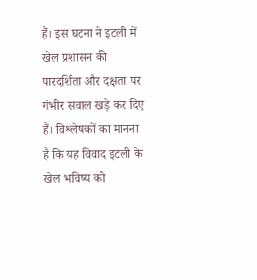हैं। इस घटना ने इटली में खेल प्रशासन की पारदर्शिता और दक्षता पर गंभीर सवाल खड़े कर दिए हैं। विश्लेषकों का मानना है कि यह विवाद इटली के खेल भविष्य को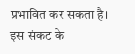प्रभावित कर सकता है। इस संकट के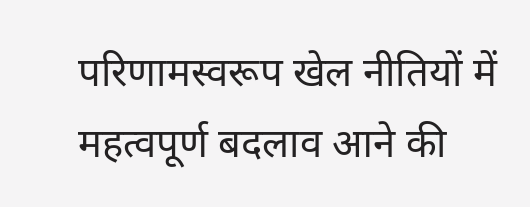परिणामस्वरूप खेल नीतियों में महत्वपूर्ण बदलाव आने की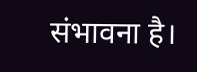संभावना है।